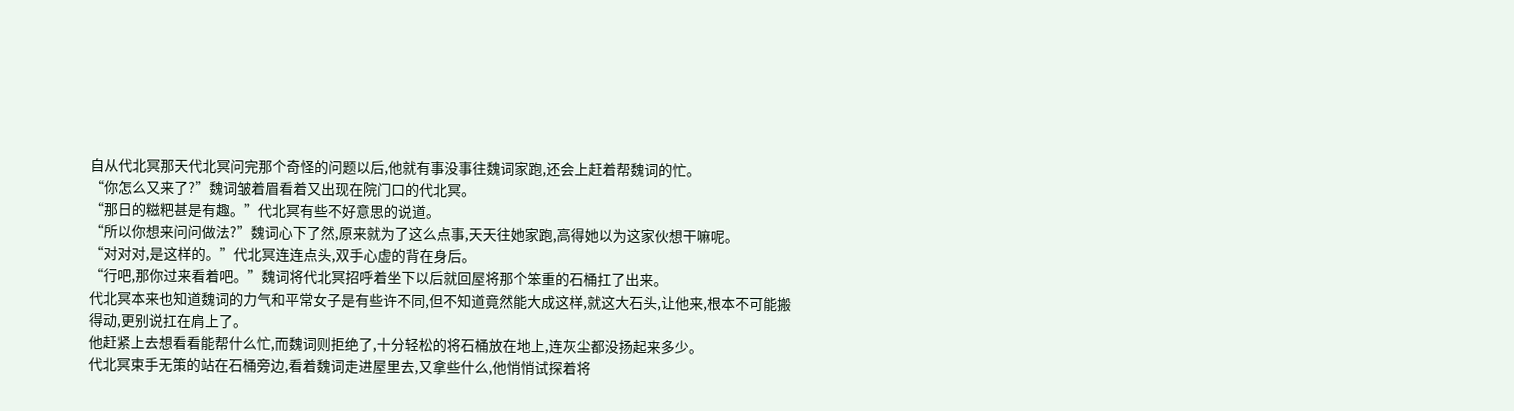自从代北冥那天代北冥问完那个奇怪的问题以后,他就有事没事往魏词家跑,还会上赶着帮魏词的忙。
“你怎么又来了?”魏词皱着眉看着又出现在院门口的代北冥。
“那日的糍粑甚是有趣。”代北冥有些不好意思的说道。
“所以你想来问问做法?”魏词心下了然,原来就为了这么点事,天天往她家跑,高得她以为这家伙想干嘛呢。
“对对对,是这样的。”代北冥连连点头,双手心虚的背在身后。
“行吧,那你过来看着吧。”魏词将代北冥招呼着坐下以后就回屋将那个笨重的石桶扛了出来。
代北冥本来也知道魏词的力气和平常女子是有些许不同,但不知道竟然能大成这样,就这大石头,让他来,根本不可能搬得动,更别说扛在肩上了。
他赶紧上去想看看能帮什么忙,而魏词则拒绝了,十分轻松的将石桶放在地上,连灰尘都没扬起来多少。
代北冥束手无策的站在石桶旁边,看着魏词走进屋里去,又拿些什么,他悄悄试探着将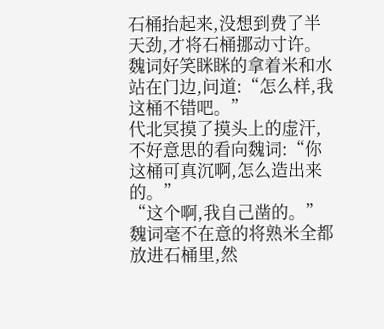石桶抬起来,没想到费了半天劲,才将石桶挪动寸许。
魏词好笑眯眯的拿着米和水站在门边,问道:“怎么样,我这桶不错吧。”
代北冥摸了摸头上的虚汗,不好意思的看向魏词:“你这桶可真沉啊,怎么造出来的。”
“这个啊,我自己凿的。”魏词毫不在意的将熟米全都放进石桶里,然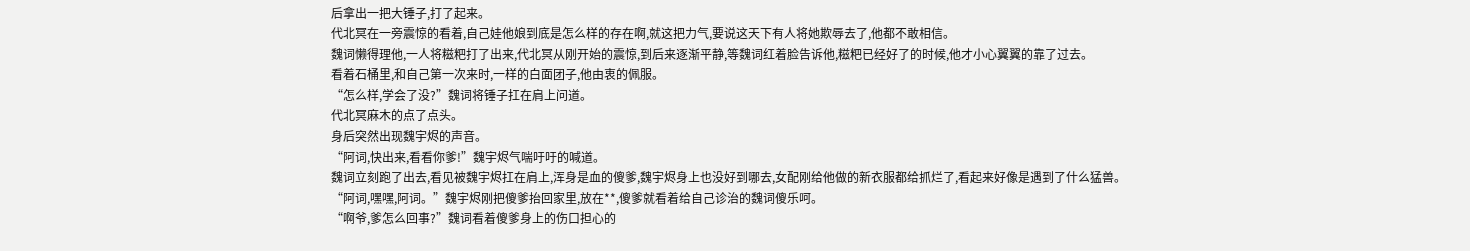后拿出一把大锤子,打了起来。
代北冥在一旁震惊的看着,自己娃他娘到底是怎么样的存在啊,就这把力气,要说这天下有人将她欺辱去了,他都不敢相信。
魏词懒得理他,一人将糍粑打了出来,代北冥从刚开始的震惊,到后来逐渐平静,等魏词红着脸告诉他,糍粑已经好了的时候,他才小心翼翼的靠了过去。
看着石桶里,和自己第一次来时,一样的白面团子,他由衷的佩服。
“怎么样,学会了没?”魏词将锤子扛在肩上问道。
代北冥麻木的点了点头。
身后突然出现魏宇烬的声音。
“阿词,快出来,看看你爹!”魏宇烬气喘吁吁的喊道。
魏词立刻跑了出去,看见被魏宇烬扛在肩上,浑身是血的傻爹,魏宇烬身上也没好到哪去,女配刚给他做的新衣服都给抓烂了,看起来好像是遇到了什么猛兽。
“阿词,嘿嘿,阿词。”魏宇烬刚把傻爹抬回家里,放在**,傻爹就看着给自己诊治的魏词傻乐呵。
“啊爷,爹怎么回事?”魏词看着傻爹身上的伤口担心的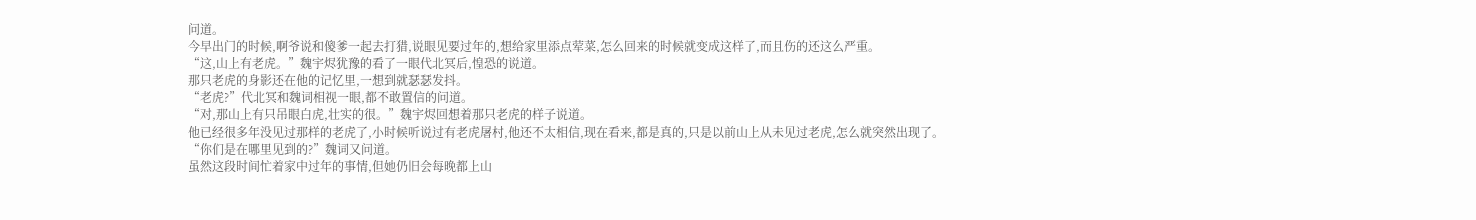问道。
今早出门的时候,啊爷说和傻爹一起去打猎,说眼见要过年的,想给家里添点荤菜,怎么回来的时候就变成这样了,而且伤的还这么严重。
“这,山上有老虎。”魏宇烬犹豫的看了一眼代北冥后,惶恐的说道。
那只老虎的身影还在他的记忆里,一想到就瑟瑟发抖。
“老虎?”代北冥和魏词相视一眼,都不敢置信的问道。
“对,那山上有只吊眼白虎,壮实的很。”魏宇烬回想着那只老虎的样子说道。
他已经很多年没见过那样的老虎了,小时候听说过有老虎屠村,他还不太相信,现在看来,都是真的,只是以前山上从未见过老虎,怎么就突然出现了。
“你们是在哪里见到的?”魏词又问道。
虽然这段时间忙着家中过年的事情,但她仍旧会每晚都上山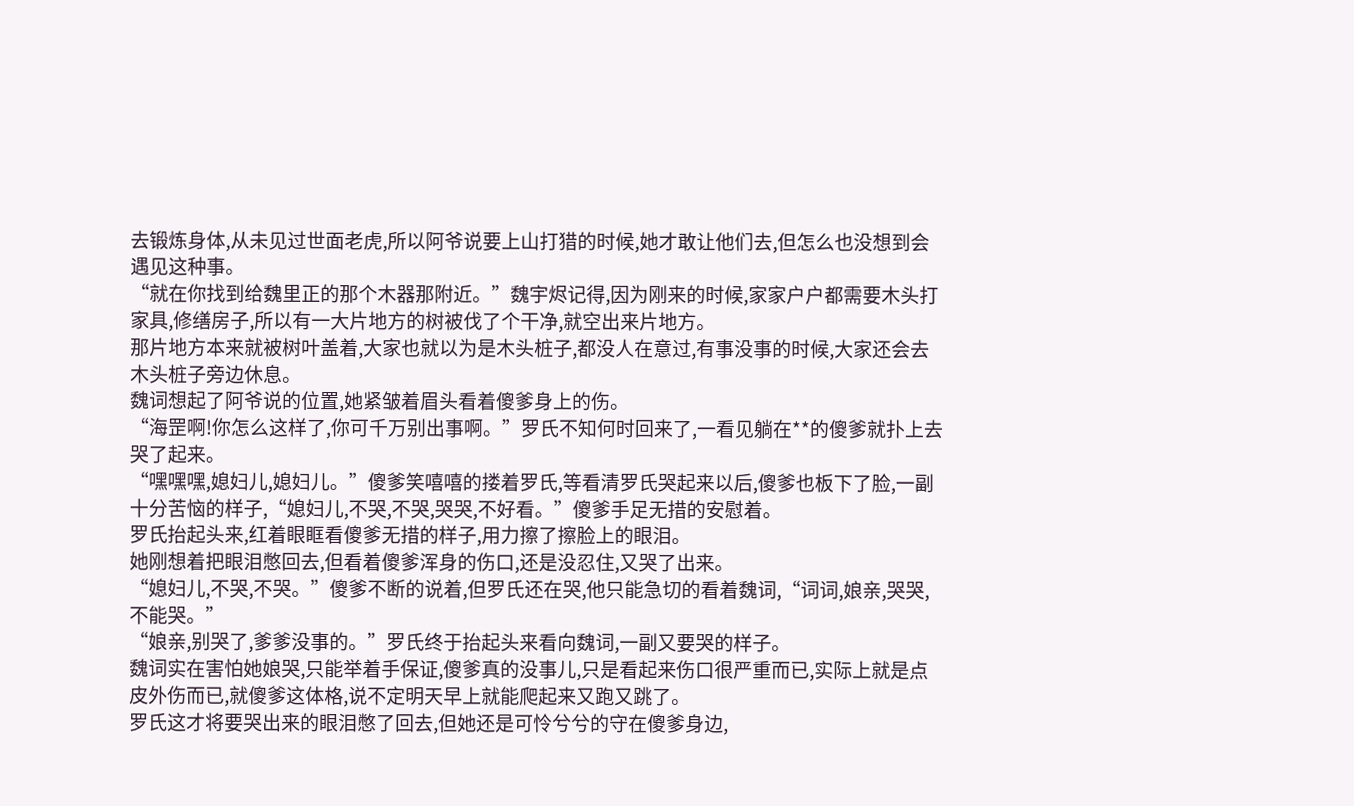去锻炼身体,从未见过世面老虎,所以阿爷说要上山打猎的时候,她才敢让他们去,但怎么也没想到会遇见这种事。
“就在你找到给魏里正的那个木器那附近。”魏宇烬记得,因为刚来的时候,家家户户都需要木头打家具,修缮房子,所以有一大片地方的树被伐了个干净,就空出来片地方。
那片地方本来就被树叶盖着,大家也就以为是木头桩子,都没人在意过,有事没事的时候,大家还会去木头桩子旁边休息。
魏词想起了阿爷说的位置,她紧皱着眉头看着傻爹身上的伤。
“海罡啊!你怎么这样了,你可千万别出事啊。”罗氏不知何时回来了,一看见躺在**的傻爹就扑上去哭了起来。
“嘿嘿嘿,媳妇儿,媳妇儿。”傻爹笑嘻嘻的搂着罗氏,等看清罗氏哭起来以后,傻爹也板下了脸,一副十分苦恼的样子,“媳妇儿,不哭,不哭,哭哭,不好看。”傻爹手足无措的安慰着。
罗氏抬起头来,红着眼眶看傻爹无措的样子,用力擦了擦脸上的眼泪。
她刚想着把眼泪憋回去,但看着傻爹浑身的伤口,还是没忍住,又哭了出来。
“媳妇儿,不哭,不哭。”傻爹不断的说着,但罗氏还在哭,他只能急切的看着魏词,“词词,娘亲,哭哭,不能哭。”
“娘亲,别哭了,爹爹没事的。”罗氏终于抬起头来看向魏词,一副又要哭的样子。
魏词实在害怕她娘哭,只能举着手保证,傻爹真的没事儿,只是看起来伤口很严重而已,实际上就是点皮外伤而已,就傻爹这体格,说不定明天早上就能爬起来又跑又跳了。
罗氏这才将要哭出来的眼泪憋了回去,但她还是可怜兮兮的守在傻爹身边,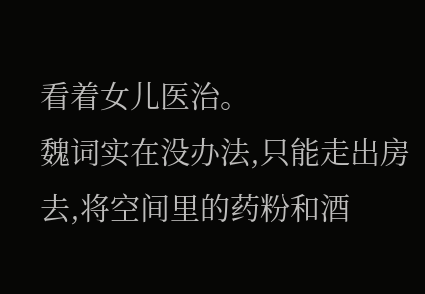看着女儿医治。
魏词实在没办法,只能走出房去,将空间里的药粉和酒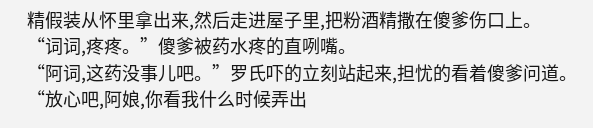精假装从怀里拿出来,然后走进屋子里,把粉酒精撒在傻爹伤口上。
“词词,疼疼。”傻爹被药水疼的直咧嘴。
“阿词,这药没事儿吧。”罗氏吓的立刻站起来,担忧的看着傻爹问道。
“放心吧,阿娘,你看我什么时候弄出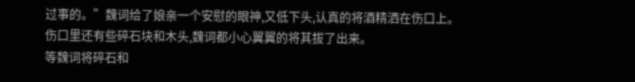过事的。”魏词给了娘亲一个安慰的眼神,又低下头,认真的将酒精洒在伤口上。
伤口里还有些碎石块和木头,魏词都小心翼翼的将其拔了出来。
等魏词将碎石和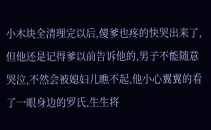小木块全清理完以后,傻爹也疼的快哭出来了,但他还是记得爹以前告诉他的,男子不能随意哭泣,不然会被媳妇儿瞧不起,他小心翼翼的看了一眼身边的罗氏,生生将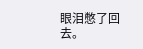眼泪憋了回去。